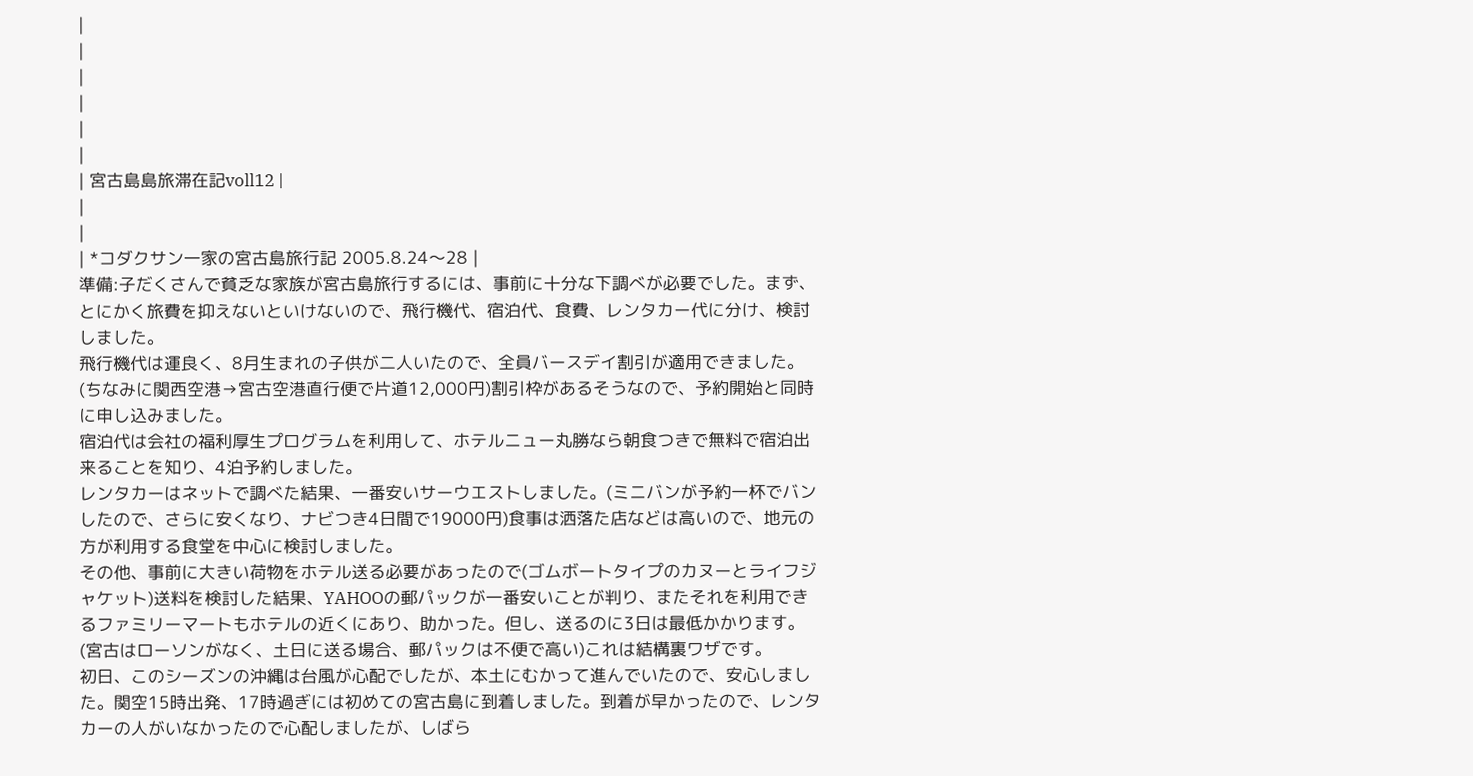|
|
|
|
|
|
| 宮古島島旅滞在記voll12 |
|
|
| *コダクサン一家の宮古島旅行記 2005.8.24〜28 |
準備:子だくさんで貧乏な家族が宮古島旅行するには、事前に十分な下調べが必要でした。まず、とにかく旅費を抑えないといけないので、飛行機代、宿泊代、食費、レンタカー代に分け、検討しました。
飛行機代は運良く、8月生まれの子供が二人いたので、全員バースデイ割引が適用できました。(ちなみに関西空港→宮古空港直行便で片道12,000円)割引枠があるそうなので、予約開始と同時に申し込みました。
宿泊代は会社の福利厚生プログラムを利用して、ホテルニュー丸勝なら朝食つきで無料で宿泊出来ることを知り、4泊予約しました。
レンタカーはネットで調べた結果、一番安いサーウエストしました。(ミニバンが予約一杯でバンしたので、さらに安くなり、ナビつき4日間で19000円)食事は洒落た店などは高いので、地元の方が利用する食堂を中心に検討しました。
その他、事前に大きい荷物をホテル送る必要があったので(ゴムボートタイプのカヌーとライフジャケット)送料を検討した結果、YAHOOの郵パックが一番安いことが判り、またそれを利用できるファミリーマートもホテルの近くにあり、助かった。但し、送るのに3日は最低かかります。(宮古はローソンがなく、土日に送る場合、郵パックは不便で高い)これは結構裏ワザです。
初日、このシーズンの沖縄は台風が心配でしたが、本土にむかって進んでいたので、安心しました。関空15時出発、17時過ぎには初めての宮古島に到着しました。到着が早かったので、レンタカーの人がいなかったので心配しましたが、しばら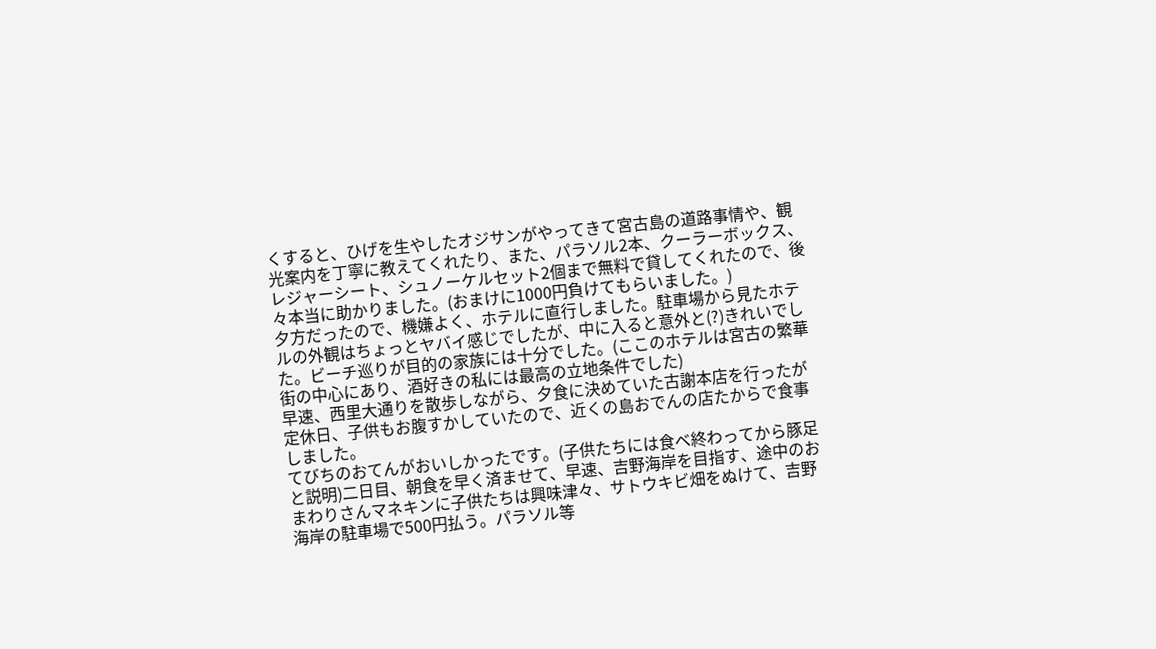くすると、ひげを生やしたオジサンがやってきて宮古島の道路事情や、観光案内を丁寧に教えてくれたり、また、パラソル2本、クーラーボックス、レジャーシート、シュノーケルセット2個まで無料で貸してくれたので、後々本当に助かりました。(おまけに1000円負けてもらいました。)
夕方だったので、機嫌よく、ホテルに直行しました。駐車場から見たホテルの外観はちょっとヤバイ感じでしたが、中に入ると意外と(?)きれいでした。ビーチ巡りが目的の家族には十分でした。(ここのホテルは宮古の繁華街の中心にあり、酒好きの私には最高の立地条件でした)
早速、西里大通りを散歩しながら、夕食に決めていた古謝本店を行ったが定休日、子供もお腹すかしていたので、近くの島おでんの店たからで食事しました。
てびちのおてんがおいしかったです。(子供たちには食べ終わってから豚足と説明)二日目、朝食を早く済ませて、早速、吉野海岸を目指す、途中のおまわりさんマネキンに子供たちは興味津々、サトウキビ畑をぬけて、吉野海岸の駐車場で500円払う。パラソル等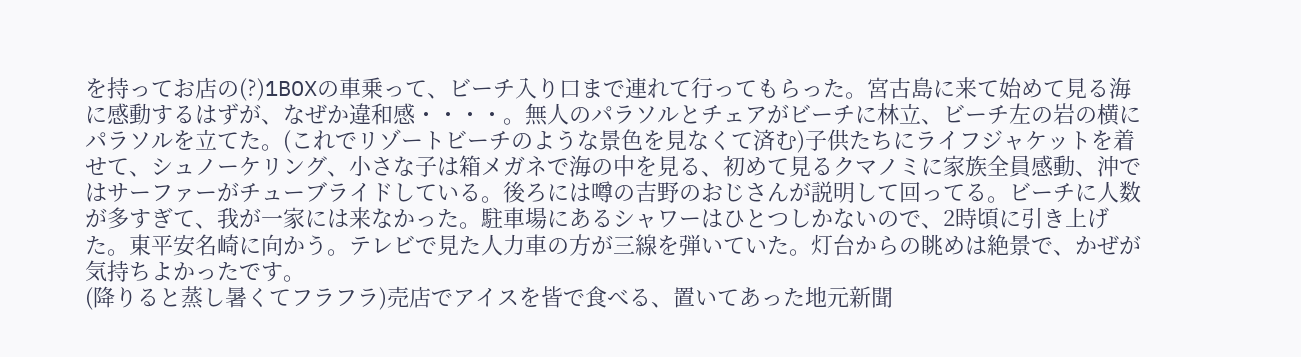を持ってお店の(?)1BOXの車乗って、ビーチ入り口まで連れて行ってもらった。宮古島に来て始めて見る海に感動するはずが、なぜか違和感・・・・。無人のパラソルとチェアがビーチに林立、ビーチ左の岩の横にパラソルを立てた。(これでリゾートビーチのような景色を見なくて済む)子供たちにライフジャケットを着せて、シュノーケリング、小さな子は箱メガネで海の中を見る、初めて見るクマノミに家族全員感動、沖ではサーファーがチューブライドしている。後ろには噂の吉野のおじさんが説明して回ってる。ビーチに人数が多すぎて、我が一家には来なかった。駐車場にあるシャワーはひとつしかないので、2時頃に引き上げた。東平安名崎に向かう。テレビで見た人力車の方が三線を弾いていた。灯台からの眺めは絶景で、かぜが気持ちよかったです。
(降りると蒸し暑くてフラフラ)売店でアイスを皆で食べる、置いてあった地元新聞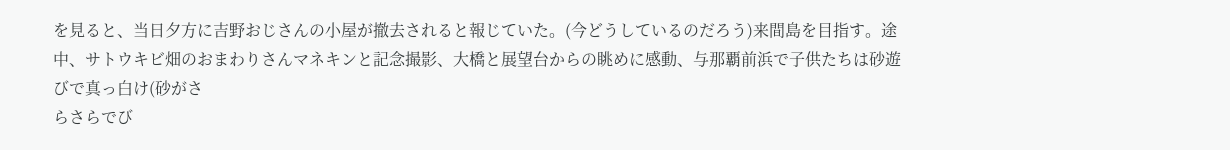を見ると、当日夕方に吉野おじさんの小屋が撤去されると報じていた。(今どうしているのだろう)来間島を目指す。途中、サトウキビ畑のおまわりさんマネキンと記念撮影、大橋と展望台からの眺めに感動、与那覇前浜で子供たちは砂遊びで真っ白け(砂がさ
らさらでび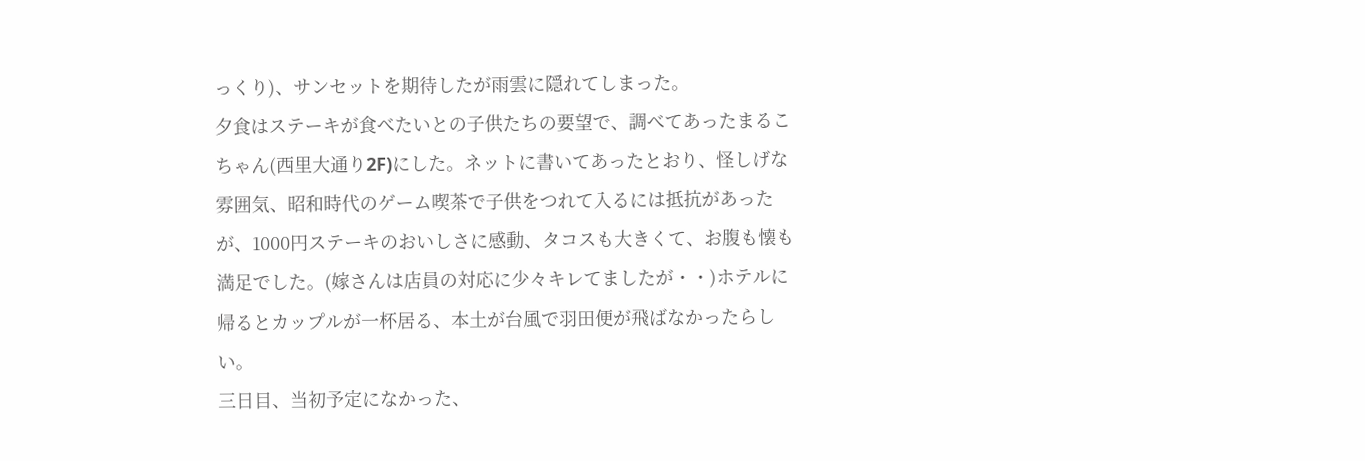っくり)、サンセットを期待したが雨雲に隠れてしまった。
夕食はステーキが食べたいとの子供たちの要望で、調べてあったまるこちゃん(西里大通り2F)にした。ネットに書いてあったとおり、怪しげな雰囲気、昭和時代のゲーム喫茶で子供をつれて入るには抵抗があったが、1000円ステーキのおいしさに感動、タコスも大きくて、お腹も懐も満足でした。(嫁さんは店員の対応に少々キレてましたが・・)ホテルに帰るとカップルが一杯居る、本土が台風で羽田便が飛ばなかったらしい。
三日目、当初予定になかった、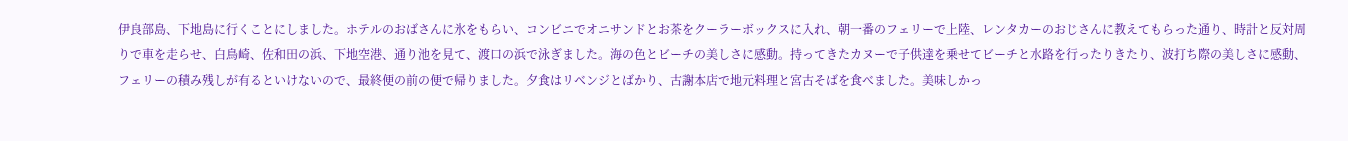伊良部島、下地島に行くことにしました。ホテルのおばさんに氷をもらい、コンビニでオニサンドとお茶をクーラーボックスに入れ、朝一番のフェリーで上陸、レンタカーのおじさんに教えてもらった通り、時計と反対周りで車を走らせ、白鳥崎、佐和田の浜、下地空港、通り池を見て、渡口の浜で泳ぎました。海の色とビーチの美しさに感動。持ってきたカヌーで子供達を乗せてビーチと水路を行ったりきたり、波打ち際の美しさに感動、フェリーの積み残しが有るといけないので、最終便の前の便で帰りました。夕食はリベンジとばかり、古謝本店で地元料理と宮古そばを食べました。美味しかっ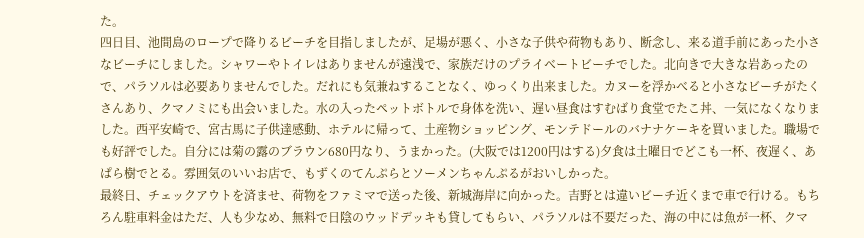た。
四日目、池間島のロープで降りるビーチを目指しましたが、足場が悪く、小さな子供や荷物もあり、断念し、来る道手前にあった小さなビーチにしました。シャワーやトイレはありませんが遠浅で、家族だけのプライベートビーチでした。北向きで大きな岩あったので、パラソルは必要ありませんでした。だれにも気兼ねすることなく、ゆっくり出来ました。カヌーを浮かべると小さなビーチがたくさんあり、クマノミにも出会いました。水の入ったペットボトルで身体を洗い、遅い昼食はすむばり食堂でたこ丼、一気になくなりました。西平安崎で、宮古馬に子供達感動、ホテルに帰って、土産物ショッピング、モンテドールのバナナケーキを買いました。職場でも好評でした。自分には菊の露のブラウン680円なり、うまかった。(大阪では1200円はする)夕食は土曜日でどこも一杯、夜遅く、あぱら樹でとる。雰囲気のいいお店で、もずくのてんぷらとソーメンちゃんぷるがおいしかった。
最終日、チェックアウトを済ませ、荷物をファミマで送った後、新城海岸に向かった。吉野とは違いビーチ近くまで車で行ける。もちろん駐車料金はただ、人も少なめ、無料で日陰のウッドデッキも貸してもらい、パラソルは不要だった、海の中には魚が一杯、クマ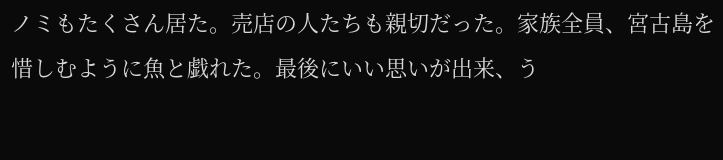ノミもたくさん居た。売店の人たちも親切だった。家族全員、宮古島を惜しむように魚と戯れた。最後にいい思いが出来、う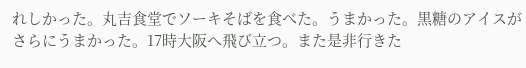れしかった。丸吉食堂でソーキそばを食べた。うまかった。黒糖のアイスがさらにうまかった。17時大阪へ飛び立つ。また是非行きた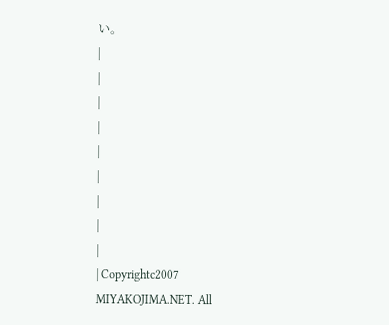い。
|
|
|
|
|
|
|
|
|
| Copyrightc2007 MIYAKOJIMA.NET. All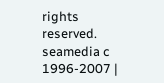rights reserved. seamedia c 1996-2007 |